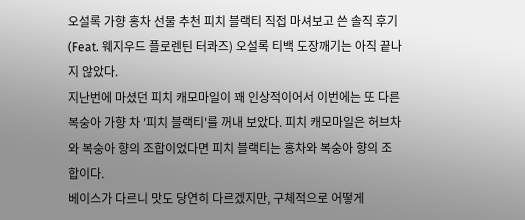오설록 가향 홍차 선물 추천 피치 블랙티 직접 마셔보고 쓴 솔직 후기 (Feat. 웨지우드 플로렌틴 터콰즈) 오설록 티백 도장깨기는 아직 끝나지 않았다.
지난번에 마셨던 피치 캐모마일이 꽤 인상적이어서 이번에는 또 다른 복숭아 가향 차 '피치 블랙티'를 꺼내 보았다. 피치 캐모마일은 허브차와 복숭아 향의 조합이었다면 피치 블랙티는 홍차와 복숭아 향의 조합이다.
베이스가 다르니 맛도 당연히 다르겠지만, 구체적으로 어떻게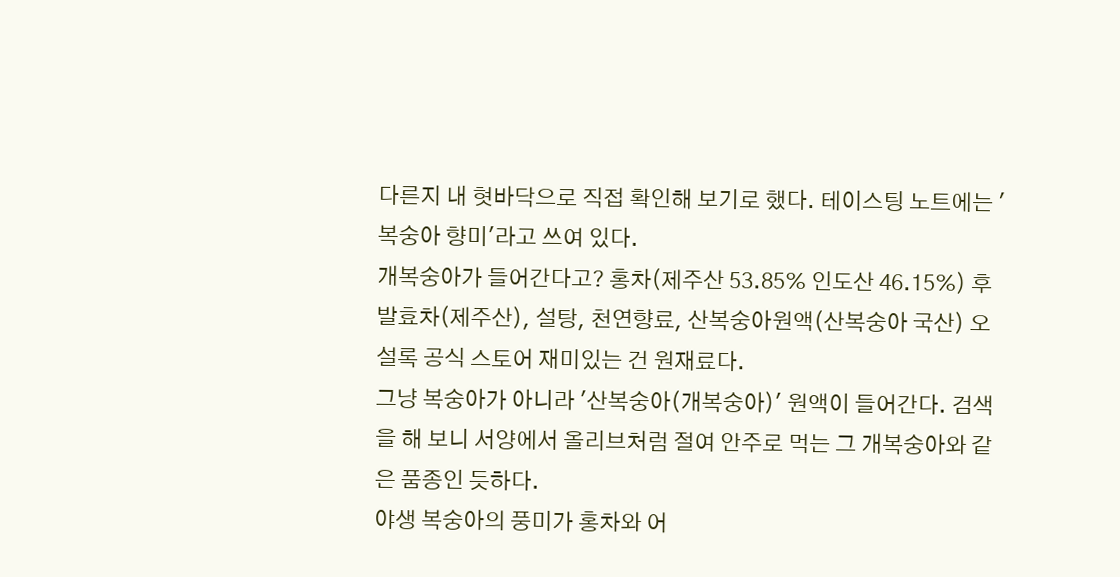다른지 내 혓바닥으로 직접 확인해 보기로 했다. 테이스팅 노트에는 '복숭아 향미'라고 쓰여 있다.
개복숭아가 들어간다고? 홍차(제주산 53.85% 인도산 46.15%) 후발효차(제주산), 설탕, 천연향료, 산복숭아원액(산복숭아 국산) 오설록 공식 스토어 재미있는 건 원재료다.
그냥 복숭아가 아니라 '산복숭아(개복숭아)' 원액이 들어간다. 검색을 해 보니 서양에서 올리브처럼 절여 안주로 먹는 그 개복숭아와 같은 품종인 듯하다.
야생 복숭아의 풍미가 홍차와 어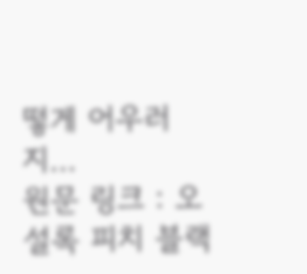떻게 어우러지...
원문 링크 : 오설록 피치 블랙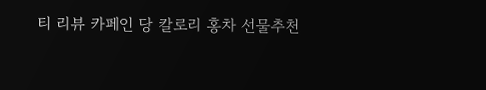티 리뷰 카페인 당 칼로리 홍차 선물추천